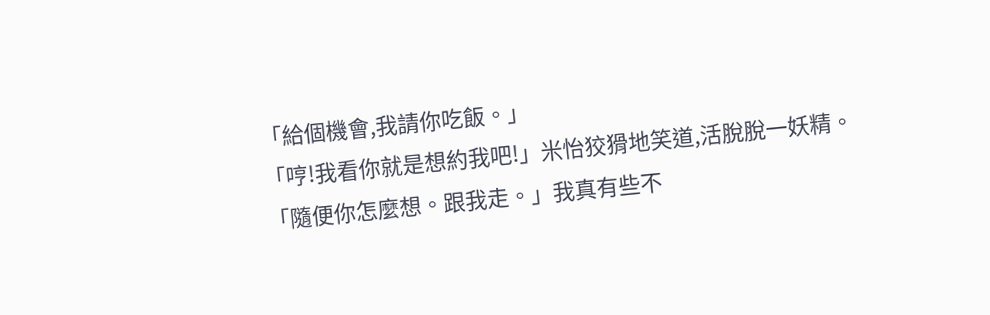「給個機會,我請你吃飯。」
「哼!我看你就是想約我吧!」米怡狡猾地笑道,活脫脫一妖精。
「隨便你怎麼想。跟我走。」我真有些不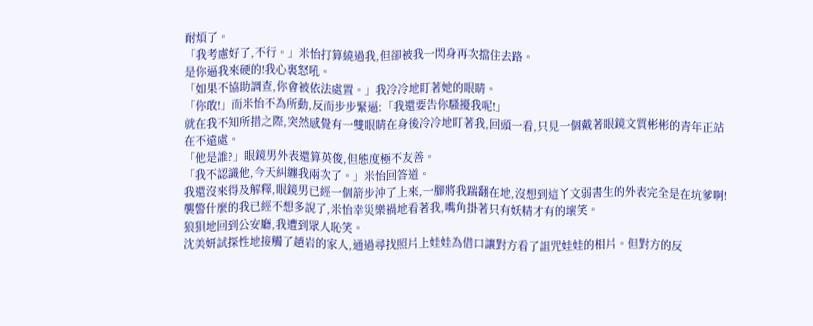耐煩了。
「我考慮好了,不行。」米怡打算繞過我,但卻被我一閃身再次擋住去路。
是你逼我來硬的!我心裏怒吼。
「如果不協助調查,你會被依法處置。」我冷冷地盯著她的眼睛。
「你敢!」而米怡不為所動,反而步步緊逼:「我還要告你騷擾我呢!」
就在我不知所措之際,突然感覺有一雙眼睛在身後冷冷地盯著我,回頭一看,只見一個戴著眼鏡文質彬彬的青年正站在不遠處。
「他是誰?」眼鏡男外表還算英俊,但態度極不友善。
「我不認識他,今天糾纏我兩次了。」米怡回答道。
我還沒來得及解釋,眼鏡男已經一個箭步沖了上來,一腳將我踹翻在地,沒想到這丫文弱書生的外表完全是在坑爹啊!
襲警什麼的我已經不想多說了,米怡幸災樂禍地看著我,嘴角掛著只有妖精才有的壞笑。
狼狽地回到公安廳,我遭到眾人恥笑。
沈美妍試探性地接觸了趙岩的家人,通過尋找照片上娃娃為借口讓對方看了詛咒娃娃的相片。但對方的反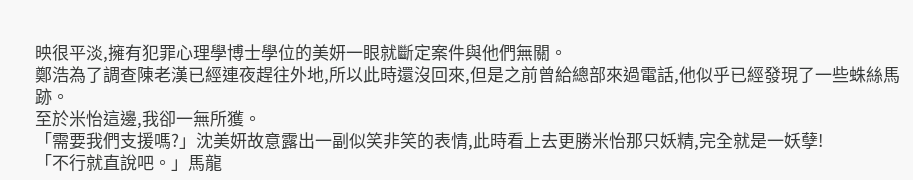映很平淡,擁有犯罪心理學博士學位的美妍一眼就斷定案件與他們無關。
鄭浩為了調查陳老漢已經連夜趕往外地,所以此時還沒回來,但是之前曾給總部來過電話,他似乎已經發現了一些蛛絲馬跡。
至於米怡這邊,我卻一無所獲。
「需要我們支援嗎?」沈美妍故意露出一副似笑非笑的表情,此時看上去更勝米怡那只妖精,完全就是一妖孽!
「不行就直說吧。」馬龍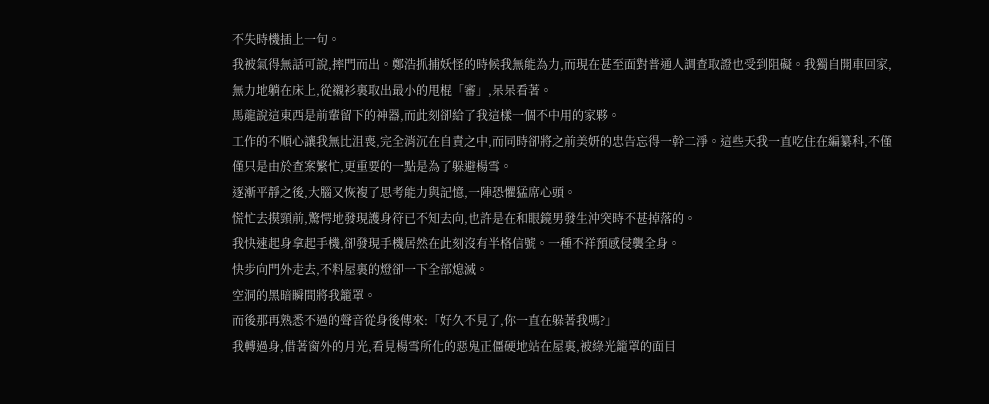不失時機插上一句。
我被氣得無話可說,摔門而出。鄭浩抓捕妖怪的時候我無能為力,而現在甚至面對普通人調查取證也受到阻礙。我獨自開車回家,無力地躺在床上,從襯衫裏取出最小的甩棍「審」,呆呆看著。
馬龍說這東西是前輩留下的神器,而此刻卻給了我這樣一個不中用的家夥。
工作的不順心讓我無比沮喪,完全消沉在自責之中,而同時卻將之前美妍的忠告忘得一幹二淨。這些天我一直吃住在編纂科,不僅僅只是由於查案繁忙,更重要的一點是為了躲避楊雪。
逐漸平靜之後,大腦又恢複了思考能力與記憶,一陣恐懼猛席心頭。
慌忙去摸頸前,驚愕地發現護身符已不知去向,也許是在和眼鏡男發生沖突時不甚掉落的。
我快速起身拿起手機,卻發現手機居然在此刻沒有半格信號。一種不祥預感侵襲全身。
快步向門外走去,不料屋裏的燈卻一下全部熄滅。
空洞的黑暗瞬間將我籠罩。
而後那再熟悉不過的聲音從身後傳來:「好久不見了,你一直在躲著我嗎?」
我轉過身,借著窗外的月光,看見楊雪所化的惡鬼正僵硬地站在屋裏,被綠光籠罩的面目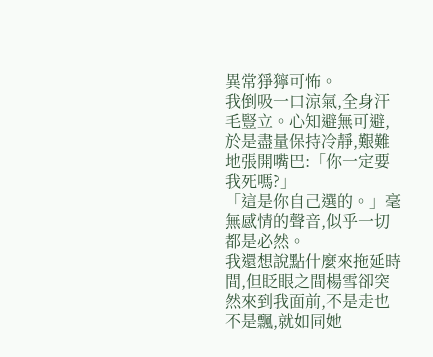異常猙獰可怖。
我倒吸一口涼氣,全身汗毛豎立。心知避無可避,於是盡量保持冷靜,艱難地張開嘴巴:「你一定要我死嗎?」
「這是你自己選的。」毫無感情的聲音,似乎一切都是必然。
我還想說點什麼來拖延時間,但眨眼之間楊雪卻突然來到我面前,不是走也不是飄,就如同她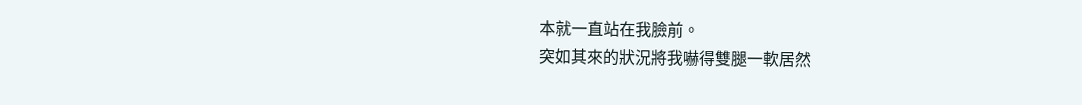本就一直站在我臉前。
突如其來的狀況將我嚇得雙腿一軟居然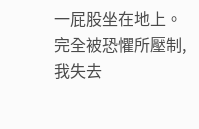一屁股坐在地上。完全被恐懼所壓制,我失去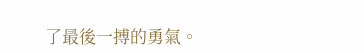了最後一搏的勇氣。